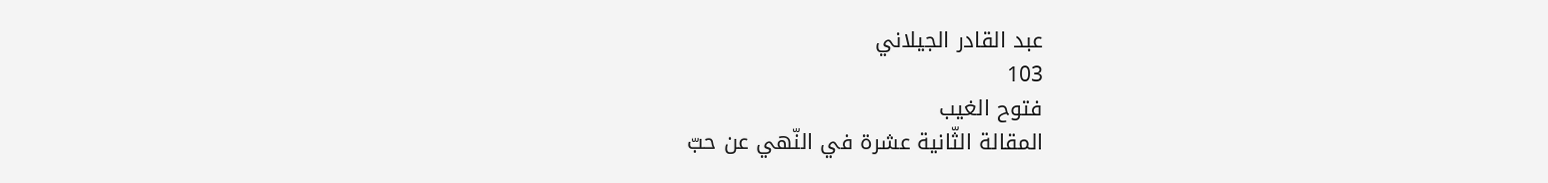عبد القادر الجيلاني
103
فتوح الغيب
المقالة الثّانية عشرة في النّهي عن حبّ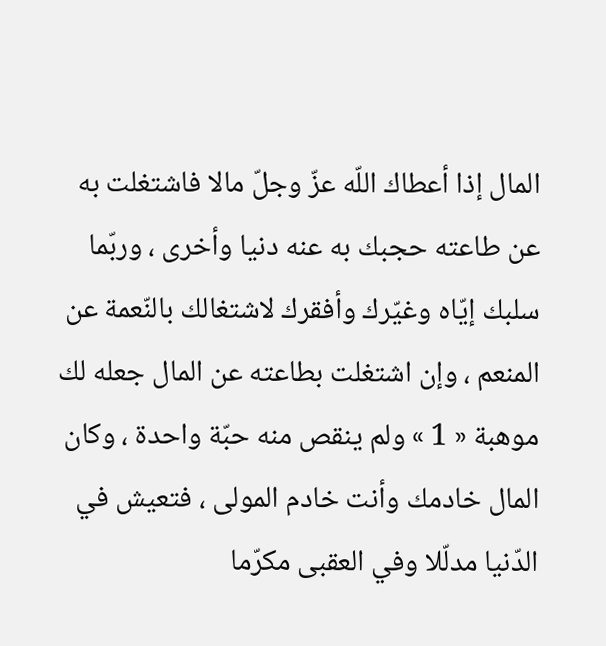المال إذا أعطاك اللّه عزّ وجلّ مالا فاشتغلت به عن طاعته حجبك به عنه دنيا وأخرى ، وربّما سلبك إيّاه وغيّرك وأفقرك لاشتغالك بالنّعمة عن المنعم ، وإن اشتغلت بطاعته عن المال جعله لك موهبة « 1 » ولم ينقص منه حبّة واحدة ، وكان المال خادمك وأنت خادم المولى ، فتعيش في الدّنيا مدلّلا وفي العقبى مكرّما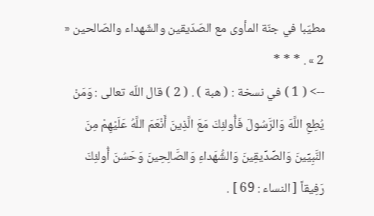مطيّبا في جنّة المأوى مع الصّدّيقين والشّهداء والصّالحين « 2 » . * * *
--> ( 1 ) في نسخة : ( هبة ) . ( 2 ) قال اللّه تعالى : وَمَنْ يُطِعِ اللَّهَ وَالرَّسُولَ فَأُولئِكَ مَعَ الَّذِينَ أَنْعَمَ اللَّهُ عَلَيْهِمْ مِنَ النَّبِيِّينَ وَالصِّدِّيقِينَ وَالشُّهَداءِ وَالصَّالِحِينَ وَحَسُنَ أُولئِكَ رَفِيقاً [ النساء : 69 ] .